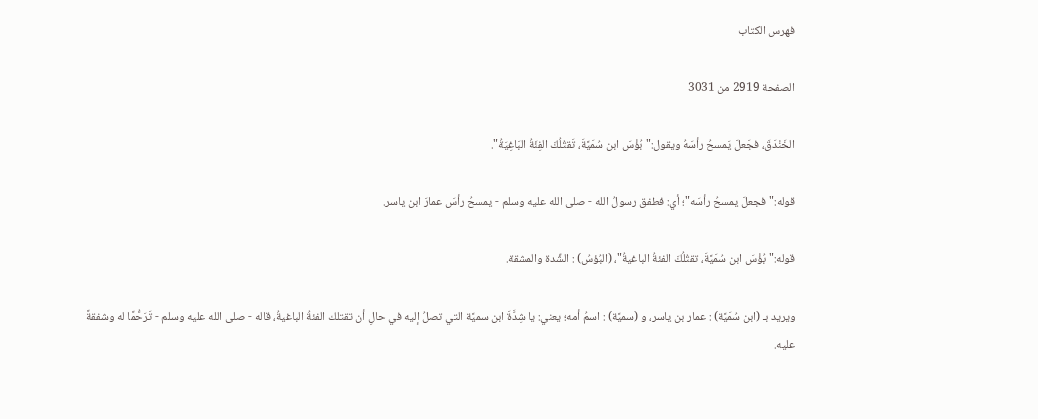فهرس الكتاب

الصفحة 2919 من 3031

الخَنْدَقَ، فجَعلَ يَمسحُ رأسَهُ ويقول:"بُؤْسَ ابن سُمَيَّةَ، تَقتُلُكَ الفِئَةُ البَاغِيَةُ".

قوله:"فجعلَ يمسحُ رأسَه"؛ أي: فطفق رسولُ الله - صلى الله عليه وسلم - يمسحُ رأسَ عمارَ ابن ياسر.

قوله:"بُؤْسَ ابن سُمَيَّةَ، تقتُلُكَ الفئةُ الباغيةُ"، (البُؤسُ) : الشِّدة والمشقة.

ويريد بـ (ابن سُمَيَّة) : عمار بن ياسر، و (سميَّة) : اسمُ أمه؛ يعني: يا شِدَّةَ ابن سميَّة التي تصلُ إليه في حالِ أن تقتلك الفئةُ الباغيةُ، قاله - صلى الله عليه وسلم - تَرَحُّمًا له وشفقةً عليه.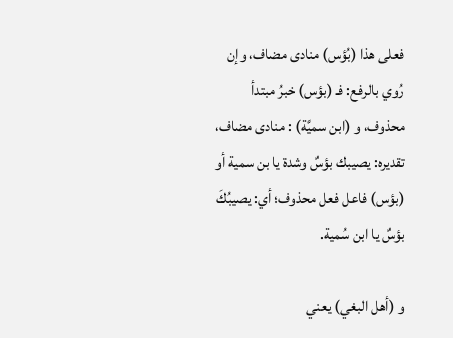فعلى هذا (بُؤس) منادى مضاف، وإن رُوي بالرفع: فـ (بؤس) خبرُ مبتدأ محذوف، و (ابن سميَّة) : منادى مضاف، تقديره: يصيبك بؤسٌ وشدة يا بن سمية أو (بؤس) فاعل فعل محذوف؛ أي: يصيبُكَ بؤسٌ يا ابن سُمية.

و (أهل البغي) يعني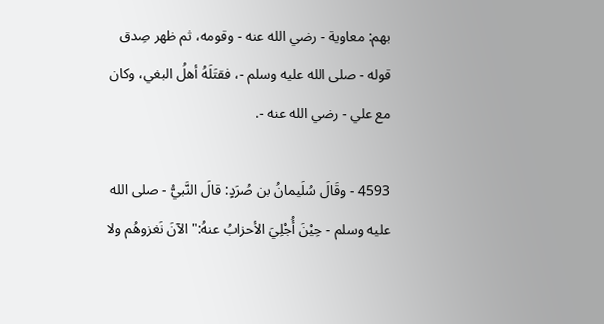بهم: معاوية - رضي الله عنه - وقومه، ثم ظهر صِدق قوله - صلى الله عليه وسلم -، فقتَلَهُ أهلُ البغي، وكان مع علي - رضي الله عنه -.

4593 - وقَالَ سُلَيمانُ بن صُرَدٍ: قالَ النَّبيُّ - صلى الله عليه وسلم - حِيْنَ أُجْلِيَ الأحزابُ عنهُ:"الآنَ نَغزوهُم ولا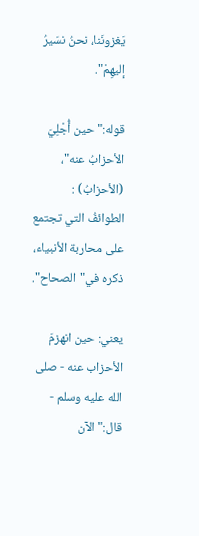يَغزونَنا، نحنُ نسَيرُ إليهِمْ".

قوله:"حين أُجْلِيَ الأحزابُ عنه"، (الأحزابُ) : الطوائفُ التي تجتمع على محاربة الأنبياء، ذكره في"الصحاح".

يعني: حين انهزمَ الأحزاب عنه - صلى الله عليه وسلم - قال:"الآن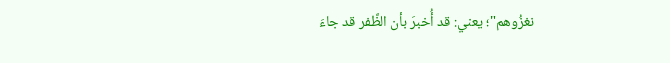نغزُوهم"؛ يعني: قد أُخبرَ بأن الظَّفر قد جاءَ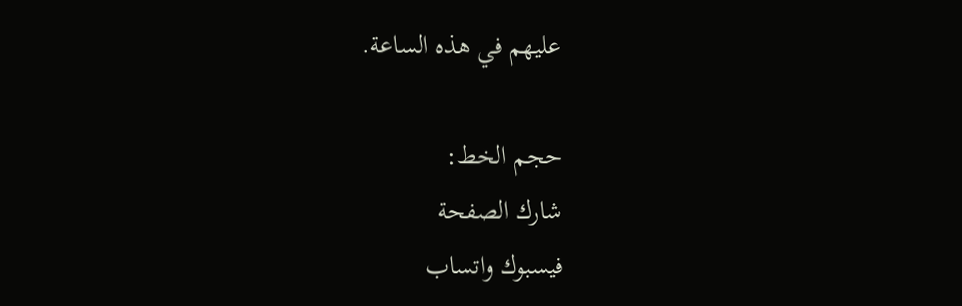عليهم في هذه الساعة.

حجم الخط:
شارك الصفحة
فيسبوك واتساب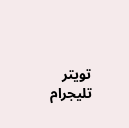تويتر تليجرام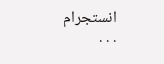انستجرام
. . .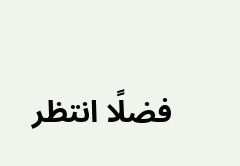فضلًا انتظر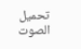تحميل الصوت